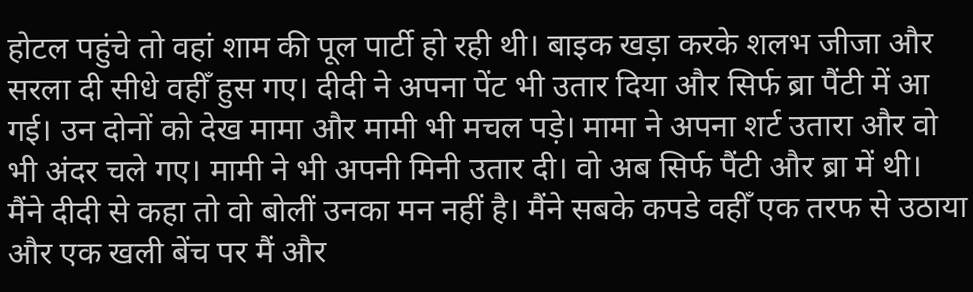होटल पहुंचे तो वहां शाम की पूल पार्टी हो रही थी। बाइक खड़ा करके शलभ जीजा और सरला दी सीधे वहीँ हुस गए। दीदी ने अपना पेंट भी उतार दिया और सिर्फ ब्रा पैंटी में आ गई। उन दोनों को देख मामा और मामी भी मचल पड़े। मामा ने अपना शर्ट उतारा और वो भी अंदर चले गए। मामी ने भी अपनी मिनी उतार दी। वो अब सिर्फ पैंटी और ब्रा में थी।
मैंने दीदी से कहा तो वो बोलीं उनका मन नहीं है। मैंने सबके कपडे वहीँ एक तरफ से उठाया और एक खली बेंच पर मैं और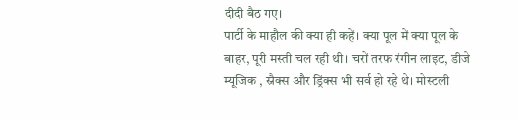दीदी बैठ गए।
पार्टी के माहौल की क्या ही कहें। क्या पूल में क्या पूल के बाहर, पूरी मस्ती चल रही थी। चरों तरफ रंगीन लाइट, डीजे म्यूजिक , स्नैक्स और ड्रिंक्स भी सर्व हो रहे थे। मोस्टली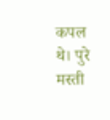कपल थे। पुरे मस्ती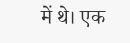में थे। एक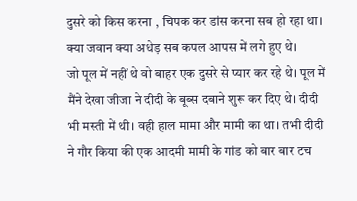दुसरे को किस करना , चिपक कर डांस करना सब हो रहा था। क्या जवान क्या अधेड़ सब कपल आपस में लगे हुए थे।
जो पूल में नहीं थे वो बाहर एक दुसरे से प्यार कर रहे थे। पूल में मैंने देखा जीजा ने दीदी के बूब्स दबाने शुरू कर दिए थे। दीदी भी मस्ती में थी। वही हाल मामा और मामी का था। तभी दीदी ने गौर किया की एक आदमी मामी के गांड को बार बार टच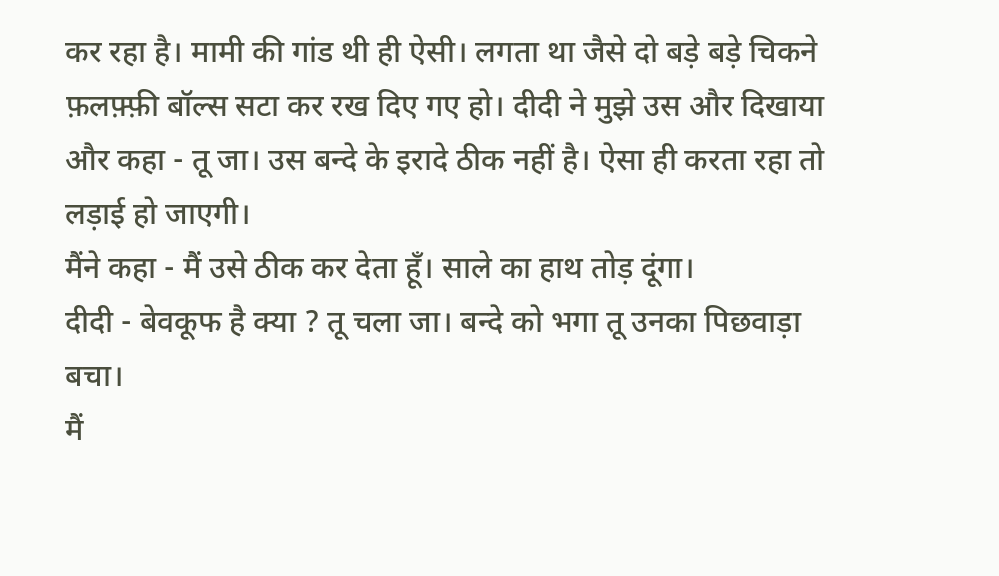कर रहा है। मामी की गांड थी ही ऐसी। लगता था जैसे दो बड़े बड़े चिकने फ़लफ़्फ़ी बॉल्स सटा कर रख दिए गए हो। दीदी ने मुझे उस और दिखाया और कहा - तू जा। उस बन्दे के इरादे ठीक नहीं है। ऐसा ही करता रहा तो लड़ाई हो जाएगी।
मैंने कहा - मैं उसे ठीक कर देता हूँ। साले का हाथ तोड़ दूंगा।
दीदी - बेवकूफ है क्या ? तू चला जा। बन्दे को भगा तू उनका पिछवाड़ा बचा।
मैं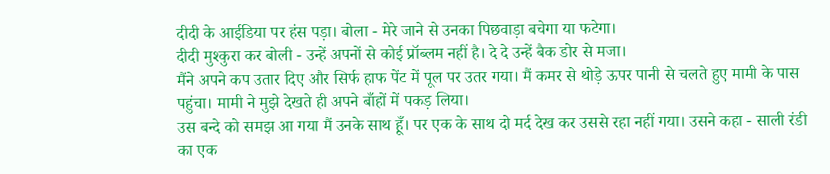दीदी के आईडिया पर हंस पड़ा। बोला - मेरे जाने से उनका पिछवाड़ा बचेगा या फटेगा।
दीदी मुश्कुरा कर बोली - उन्हें अपनों से कोई प्रॉब्लम नहीं है। दे दे उन्हें बैक डोर से मजा।
मैंने अपने कप उतार दिए और सिर्फ हाफ पेंट में पूल पर उतर गया। मैं कमर से थोड़े ऊपर पानी से चलते हुए मामी के पास पहुंचा। मामी ने मुझे देखते ही अपने बाँहों में पकड़ लिया।
उस बन्दे को समझ आ गया मैं उनके साथ हूँ। पर एक के साथ दो मर्द देख कर उससे रहा नहीं गया। उसने कहा - साली रंडी का एक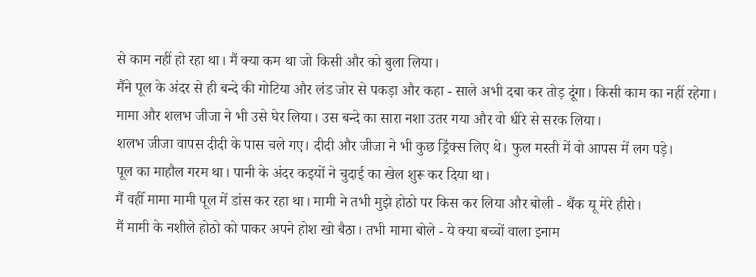से काम नहीं हो रहा था। मैं क्या कम था जो किसी और को बुला लिया।
मैंने पूल के अंदर से ही बन्दे की गोटिया और लंड जोर से पकड़ा और कहा - साले अभी दबा कर तोड़ दूंगा। किसी काम का नहीं रहेगा।
मामा और शलभ जीजा ने भी उसे घेर लिया। उस बन्दे का सारा नशा उतर गया और वो धीरे से सरक लिया।
शलभ जीजा वापस दीदी के पास चले गए। दीदी और जीजा ने भी कुछ ड्रिंक्स लिए थे। फुल मस्ती में वो आपस में लग पड़े।
पूल का माहौल गरम था। पानी के अंदर कइयों ने चुदाई का खेल शुरू कर दिया था।
मैं वहीँ मामा मामी पूल में डांस कर रहा था। मामी ने तभी मुझे होठो पर किस कर लिया और बोली - थैंक यू मेरे हीरो।
मैं मामी के नशीले होठो को पाकर अपने होश खो बैठा। तभी मामा बोले - ये क्या बच्चों वाला इनाम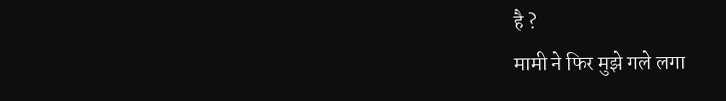है ?
मामी ने फिर मुझे गले लगा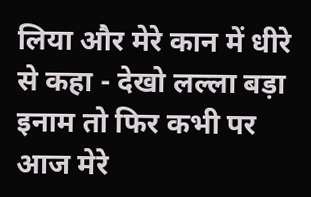लिया और मेरे कान में धीरे से कहा - देखो लल्ला बड़ा इनाम तो फिर कभी पर आज मेरे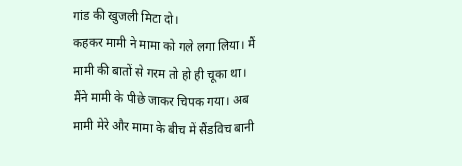गांड की खुजली मिटा दो।
कहकर मामी ने मामा को गले लगा लिया। मैं मामी की बातों से गरम तो हो ही चूका था। मैंने मामी के पीछे जाकर चिपक गया। अब मामी मेरे और मामा के बीच में सैंडविच बानी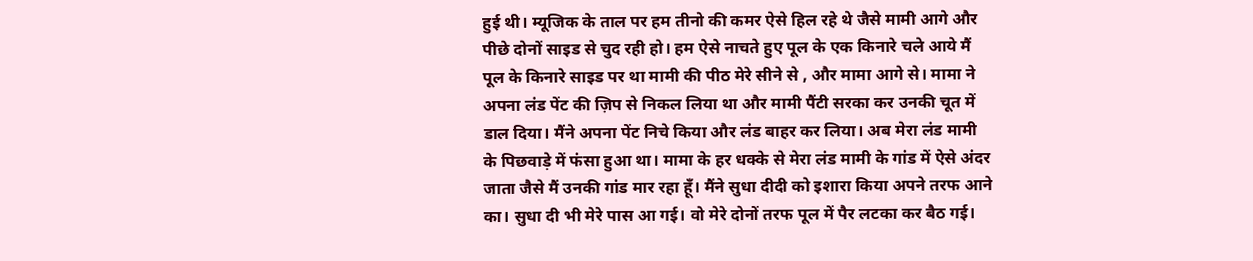हुई थी। म्यूजिक के ताल पर हम तीनो की कमर ऐसे हिल रहे थे जैसे मामी आगे और पीछे दोनों साइड से चुद रही हो। हम ऐसे नाचते हुए पूल के एक किनारे चले आये मैं पूल के किनारे साइड पर था मामी की पीठ मेरे सीने से , और मामा आगे से। मामा ने अपना लंड पेंट की ज़िप से निकल लिया था और मामी पैंटी सरका कर उनकी चूत में डाल दिया। मैंने अपना पेंट निचे किया और लंड बाहर कर लिया। अब मेरा लंड मामी के पिछवाड़े में फंसा हुआ था। मामा के हर धक्के से मेरा लंड मामी के गांड में ऐसे अंदर जाता जैसे मैं उनकी गांड मार रहा हूँ। मैंने सुधा दीदी को इशारा किया अपने तरफ आने का। सुधा दी भी मेरे पास आ गई। वो मेरे दोनों तरफ पूल में पैर लटका कर बैठ गई।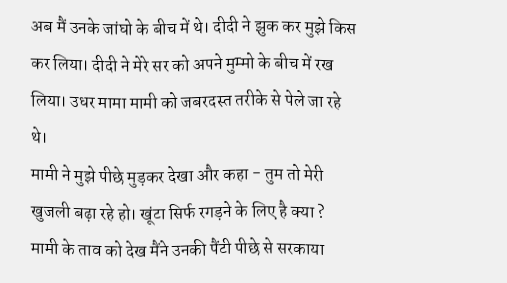अब मैं उनके जांघो के बीच में थे। दीदी ने झुक कर मुझे किस कर लिया। दीदी ने मेरे सर को अपने मुम्मो के बीच में रख लिया। उधर मामा मामी को जबरदस्त तरीके से पेले जा रहे थे।
मामी ने मुझे पीछे मुड़कर देखा और कहा - तुम तो मेरी खुजली बढ़ा रहे हो। खूंटा सिर्फ रगड़ने के लिए है क्या ?
मामी के ताव को देख मैंने उनकी पैंटी पीछे से सरकाया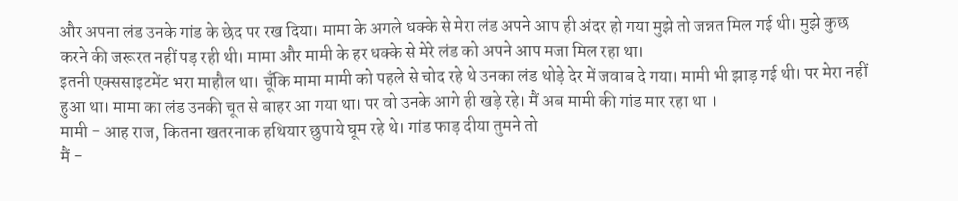और अपना लंड उनके गांड के छेद पर रख दिया। मामा के अगले धक्के से मेरा लंड अपने आप ही अंदर हो गया मुझे तो जन्नत मिल गई थी। मुझे कुछ करने की जरूरत नहीं पड़ रही थी। मामा और मामी के हर धक्के से मेरे लंड को अपने आप मजा मिल रहा था।
इतनी एक्ससाइटमेंट भरा माहौल था। चूँकि मामा मामी को पहले से चोद रहे थे उनका लंड थोड़े देर में जवाब दे गया। मामी भी झाड़ गई थी। पर मेरा नहीं हुआ था। मामा का लंड उनकी चूत से बाहर आ गया था। पर वो उनके आगे ही खड़े रहे। मैं अब मामी की गांड मार रहा था ।
मामी - आह राज, कितना खतरनाक हथियार छुपाये घूम रहे थे। गांड फाड़ दीया तुमने तो
मैं -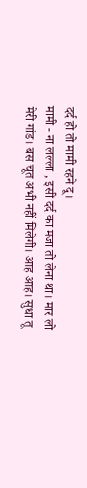दर्द हो तो मामी रहने दू।
मामी - ना लल्ला , इसी दर्द का मजा तो लेना था। मार लो मेरी गांड। बस चूत अभी नहीं मिलेगी। आह आह। सुधा तू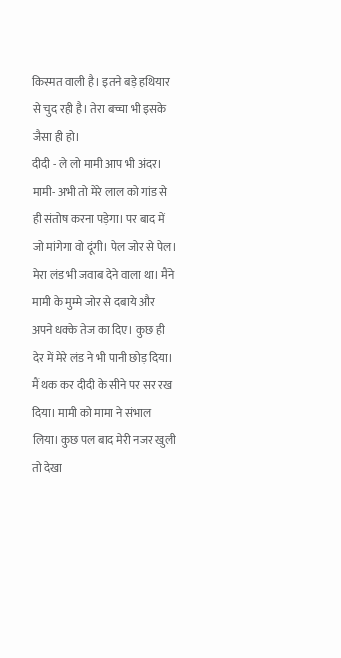किस्मत वाली है। इतने बड़े हथियार से चुद रही है। तेरा बच्चा भी इसके जैसा ही हो।
दीदी - ले लो मामी आप भी अंदर।
मामी- अभी तो मेरे लाल को गांड से ही संतोष करना पड़ेगा। पर बाद में जो मांगेगा वो दूंगी। पेल जोर से पेल।
मेरा लंड भी जवाब देने वाला था। मैंने मामी के मुम्मे जोर से दबाये और अपने धक्के तेज का दिए। कुछ ही देर में मेरे लंड ने भी पानी छोड़ दिया। मैं थक कर दीदी के सीने पर सर रख दिया। मामी को मामा ने संभाल लिया। कुछ पल बाद मेरी नजर खुली तो देखा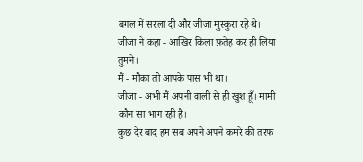बगल में सरला दी और जीजा मुस्कुरा रहे थे। जीजा ने कहा - आखिर किला फ़तेह कर ही लिया तुमने।
मैं - मौका तो आपके पास भी था।
जीजा - अभी मैं अपनी वाली से ही खुश हूँ। मामी कौन सा भाग रही है।
कुछ देर बाद हम सब अपने अपने कमरे की तरफ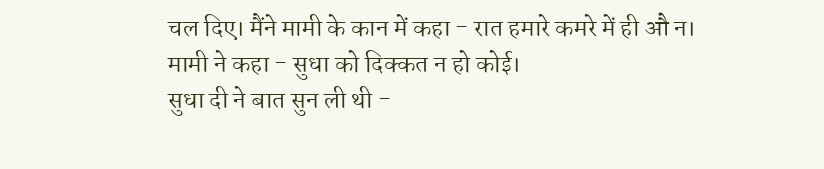चल दिए। मैंने मामी के कान में कहा - रात हमारे कमरे में ही औ न।
मामी ने कहा - सुधा को दिक्कत न हो कोई।
सुधा दी ने बात सुन ली थी -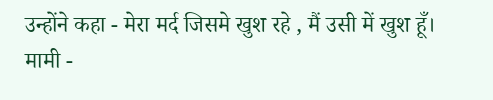उन्होंने कहा - मेरा मर्द जिसमे खुश रहे , मैं उसी में खुश हूँ।
मामी -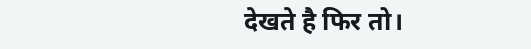देखते है फिर तो।